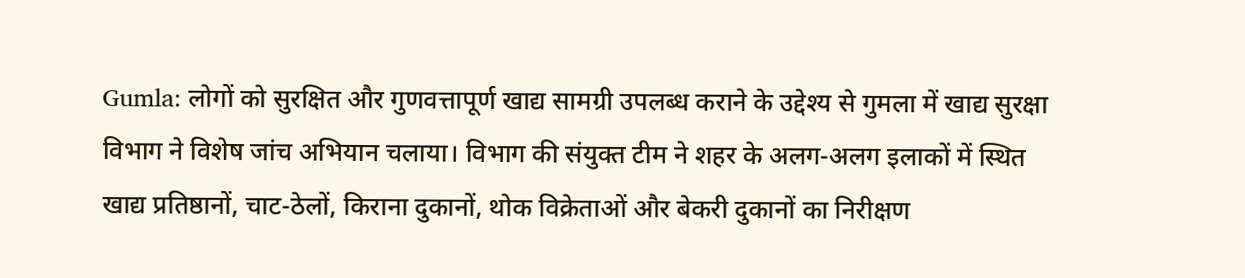Gumla: लोगों को सुरक्षित और गुणवत्तापूर्ण खाद्य सामग्री उपलब्ध कराने के उद्देश्य से गुमला में खाद्य सुरक्षा विभाग ने विशेष जांच अभियान चलाया। विभाग की संयुक्त टीम ने शहर के अलग-अलग इलाकों में स्थित खाद्य प्रतिष्ठानों, चाट-ठेलों, किराना दुकानों, थोक विक्रेताओं और बेकरी दुकानों का निरीक्षण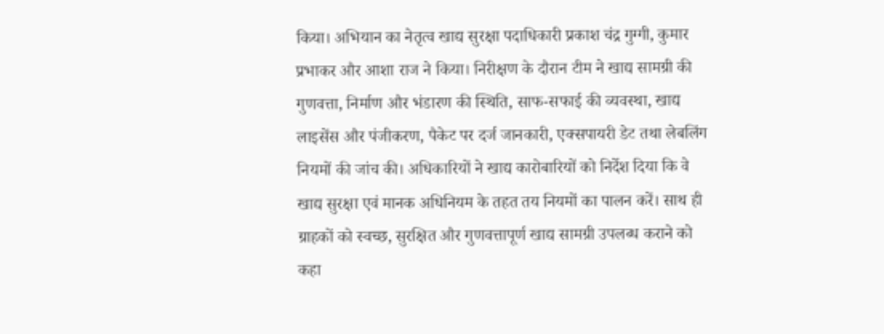किया। अभियान का नेतृत्व खाद्य सुरक्षा पदाधिकारी प्रकाश चंद्र गुग्गी, कुमार प्रभाकर और आशा राज ने किया। निरीक्षण के दौरान टीम ने खाद्य सामग्री की गुणवत्ता, निर्माण और भंडारण की स्थिति, साफ-सफाई की व्यवस्था, खाद्य लाइसेंस और पंजीकरण, पैकेट पर दर्ज जानकारी, एक्सपायरी डेट तथा लेबलिंग नियमों की जांच की। अधिकारियों ने खाद्य कारोबारियों को निर्देश दिया कि वे खाद्य सुरक्षा एवं मानक अधिनियम के तहत तय नियमों का पालन करें। साथ ही ग्राहकों को स्वच्छ, सुरक्षित और गुणवत्तापूर्ण खाद्य सामग्री उपलब्ध कराने को कहा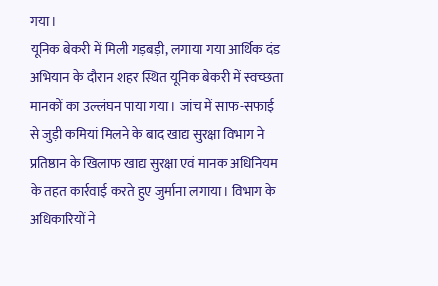गया।
यूनिक बेकरी में मिली गड़बड़ी, लगाया गया आर्थिक दंड
अभियान के दौरान शहर स्थित यूनिक बेकरी में स्वच्छता मानकों का उल्लंघन पाया गया। जांच में साफ-सफाई से जुड़ी कमियां मिलने के बाद खाद्य सुरक्षा विभाग ने प्रतिष्ठान के खिलाफ खाद्य सुरक्षा एवं मानक अधिनियम के तहत कार्रवाई करते हुए जुर्माना लगाया। विभाग के अधिकारियों ने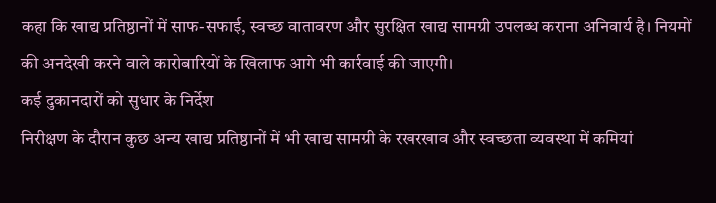कहा कि खाद्य प्रतिष्ठानों में साफ-सफाई, स्वच्छ वातावरण और सुरक्षित खाद्य सामग्री उपलब्ध कराना अनिवार्य है। नियमों की अनदेखी करने वाले कारोबारियों के खिलाफ आगे भी कार्रवाई की जाएगी।
कई दुकानदारों को सुधार के निर्देश
निरीक्षण के दौरान कुछ अन्य खाद्य प्रतिष्ठानों में भी खाद्य सामग्री के रखरखाव और स्वच्छता व्यवस्था में कमियां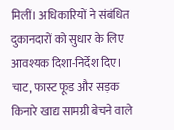मिलीं। अधिकारियों ने संबंधित दुकानदारों को सुधार के लिए आवश्यक दिशा-निर्देश दिए। चाट, फास्ट फूड और सड़क किनारे खाद्य सामग्री बेचने वाले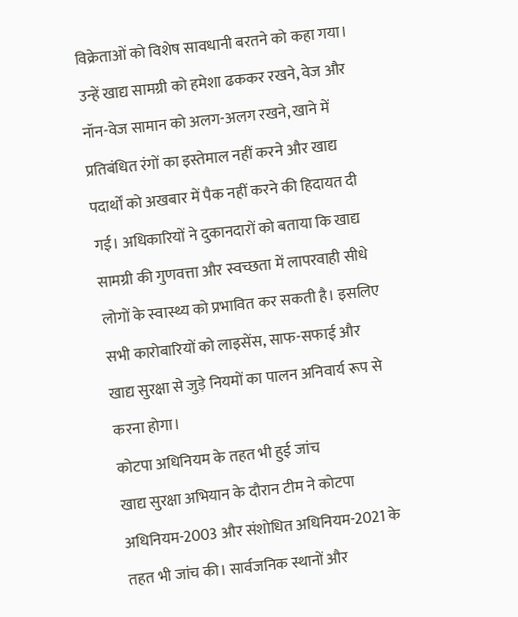विक्रेताओं को विशेष सावधानी बरतने को कहा गया। उन्हें खाद्य सामग्री को हमेशा ढककर रखने, वेज और नॉन-वेज सामान को अलग-अलग रखने, खाने में प्रतिबंधित रंगों का इस्तेमाल नहीं करने और खाद्य पदार्थों को अखबार में पैक नहीं करने की हिदायत दी गई। अधिकारियों ने दुकानदारों को बताया कि खाद्य सामग्री की गुणवत्ता और स्वच्छता में लापरवाही सीधे लोगों के स्वास्थ्य को प्रभावित कर सकती है। इसलिए सभी कारोबारियों को लाइसेंस, साफ-सफाई और खाद्य सुरक्षा से जुड़े नियमों का पालन अनिवार्य रूप से करना होगा।
कोटपा अधिनियम के तहत भी हुई जांच
खाद्य सुरक्षा अभियान के दौरान टीम ने कोटपा अधिनियम-2003 और संशोधित अधिनियम-2021 के तहत भी जांच की। सार्वजनिक स्थानों और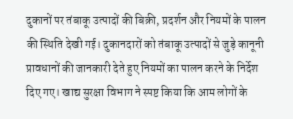दुकानों पर तंबाकू उत्पादों की बिक्री, प्रदर्शन और नियमों के पालन की स्थिति देखी गई। दुकानदारों को तंबाकू उत्पादों से जुड़े कानूनी प्रावधानों की जानकारी देते हुए नियमों का पालन करने के निर्देश दिए गए। खाद्य सुरक्षा विभाग ने स्पष्ट किया कि आम लोगों के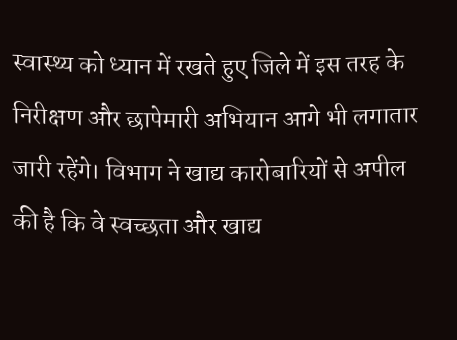स्वास्थ्य को ध्यान में रखते हुए जिले में इस तरह के निरीक्षण और छापेमारी अभियान आगे भी लगातार जारी रहेंगे। विभाग ने खाद्य कारोबारियों से अपील की है कि वे स्वच्छता और खाद्य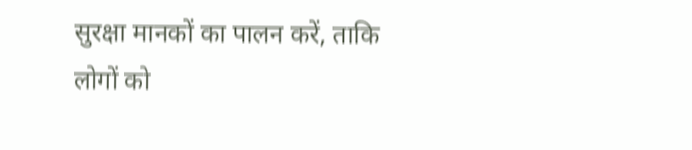सुरक्षा मानकों का पालन करें, ताकि लोगों को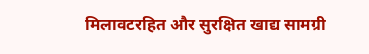मिलावटरहित और सुरक्षित खाद्य सामग्री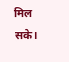मिल सके।